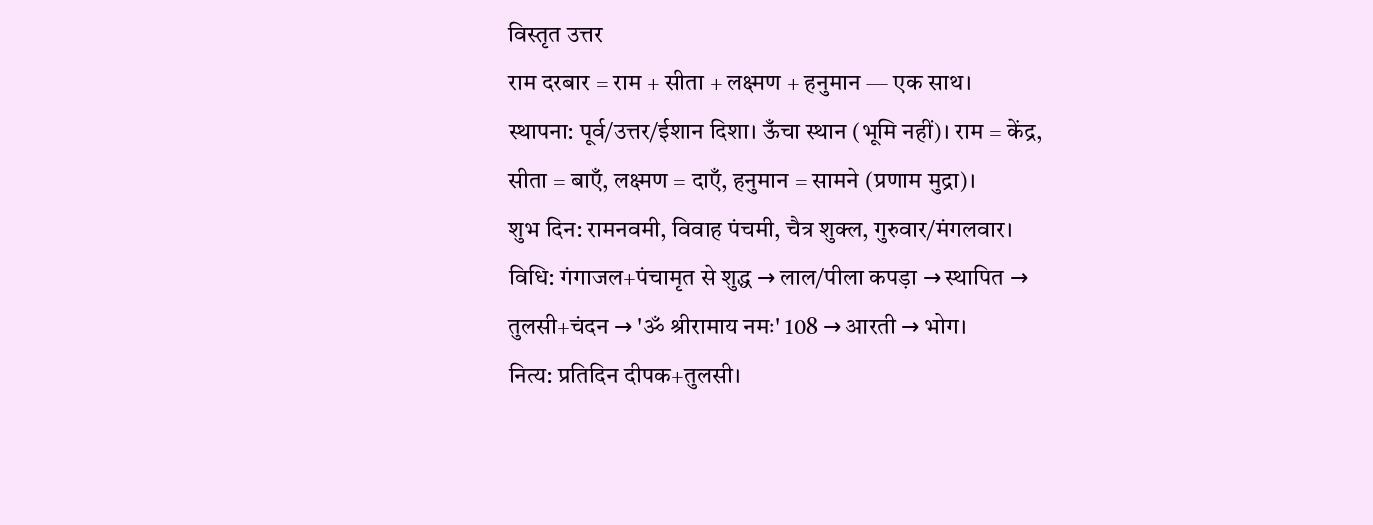विस्तृत उत्तर
राम दरबार = राम + सीता + लक्ष्मण + हनुमान — एक साथ।
स्थापना: पूर्व/उत्तर/ईशान दिशा। ऊँचा स्थान (भूमि नहीं)। राम = केंद्र, सीता = बाएँ, लक्ष्मण = दाएँ, हनुमान = सामने (प्रणाम मुद्रा)।
शुभ दिन: रामनवमी, विवाह पंचमी, चैत्र शुक्ल, गुरुवार/मंगलवार।
विधि: गंगाजल+पंचामृत से शुद्ध → लाल/पीला कपड़ा → स्थापित → तुलसी+चंदन → 'ॐ श्रीरामाय नमः' 108 → आरती → भोग।
नित्य: प्रतिदिन दीपक+तुलसी।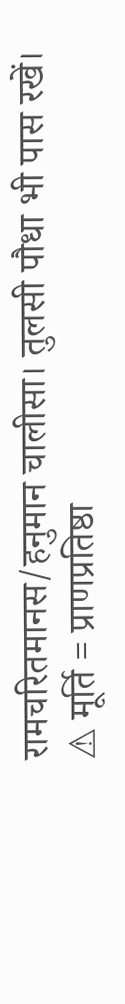रामचरितमानस/हनुमान चालीसा। तुलसी पौधा भी पास रखें।
⚠ मूर्ति = प्राणप्रतिष्ठा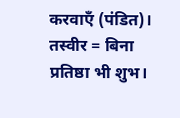करवाएँ (पंडित)। तस्वीर = बिना प्रतिष्ठा भी शुभ।